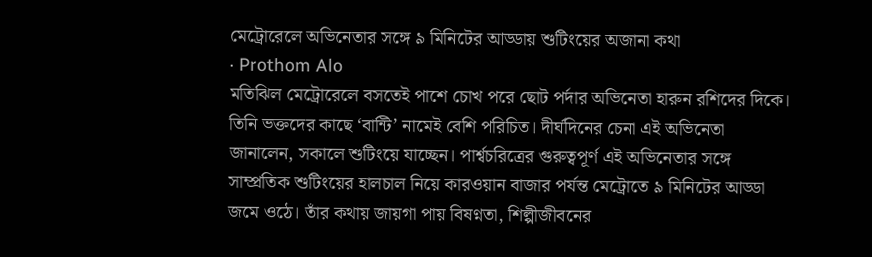মেট্রোরেলে অভিনেতার সঙ্গে ৯ মিনিটের আড্ডায় শুটিংয়ের অজানা কথা
· Prothom Alo
মতিঝিল মেট্রোরেলে বসতেই পাশে চোখ পরে ছোট পর্দার অভিনেতা হারুন রশিদের দিকে। তিনি ভক্তদের কাছে ‘বান্টি’ নামেই বেশি পরিচিত। দীর্ঘদিনের চেনা এই অভিনেতা জানালেন, সকালে শুটিংয়ে যাচ্ছেন। পার্শ্বচরিত্রের গুরুত্বপূর্ণ এই অভিনেতার সঙ্গে সাম্প্রতিক শুটিংয়ের হালচাল নিয়ে কারওয়ান বাজার পর্যন্ত মেট্রোতে ৯ মিনিটের আড্ডা জমে ওঠে। তাঁর কথায় জায়গা পায় বিষণ্নতা, শিল্পীজীবনের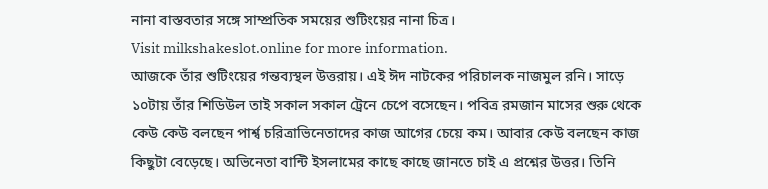নানা বাস্তবতার সঙ্গে সাম্প্রতিক সময়ের শুটিংয়ের নানা চিত্র।
Visit milkshakeslot.online for more information.
আজকে তাঁর শুটিংয়ের গন্তব্যস্থল উত্তরায়। এই ঈদ নাটকের পরিচালক নাজমুল রনি। সাড়ে ১০টায় তাঁর শিডিউল তাই সকাল সকাল ট্রেনে চেপে বসেছেন। পবিত্র রমজান মাসের শুরু থেকে কেউ কেউ বলছেন পার্শ্ব চরিত্রাভিনেতাদের কাজ আগের চেয়ে কম। আবার কেউ বলছেন কাজ কিছুটা বেড়েছে। অভিনেতা বান্টি ইসলামের কাছে কাছে জানতে চাই এ প্রশ্নের উত্তর। তিনি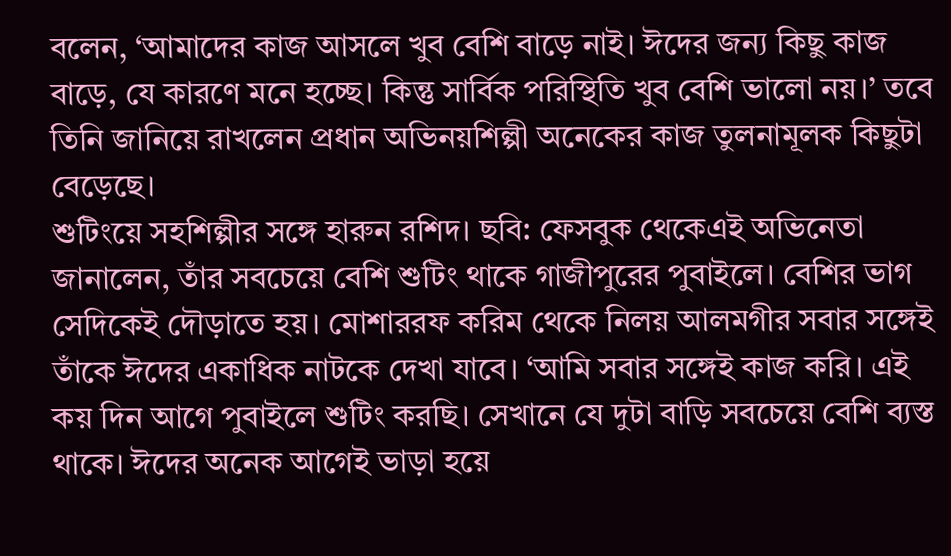বলেন, ‘আমাদের কাজ আসলে খুব বেশি বাড়ে নাই। ঈদের জন্য কিছু কাজ বাড়ে, যে কারণে মনে হচ্ছে। কিন্তু সার্বিক পরিস্থিতি খুব বেশি ভালো নয়।’ তবে তিনি জানিয়ে রাখলেন প্রধান অভিনয়শিল্পী অনেকের কাজ তুলনামূলক কিছুটা বেড়েছে।
শুটিংয়ে সহশিল্পীর সঙ্গে হারুন রশিদ। ছবি: ফেসবুক থেকেএই অভিনেতা জানালেন, তাঁর সবচেয়ে বেশি শুটিং থাকে গাজীপুরের পুবাইলে। বেশির ভাগ সেদিকেই দৌড়াতে হয়। মোশাররফ করিম থেকে নিলয় আলমগীর সবার সঙ্গেই তাঁকে ঈদের একাধিক নাটকে দেখা যাবে। ‘আমি সবার সঙ্গেই কাজ করি। এই কয় দিন আগে পুবাইলে শুটিং করছি। সেখানে যে দুটা বাড়ি সবচেয়ে বেশি ব্যস্ত থাকে। ঈদের অনেক আগেই ভাড়া হয়ে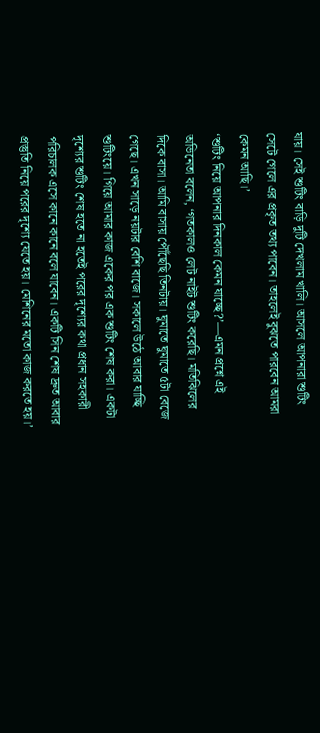যায়। সেই শুটিং বাড়ি দুটি দেখলাম খালি। আসলে আপনারা শুটিং সেটে গেলে এর প্রকৃত তথ্য পাবেন। তাহলেই বুঝতে পারবেন আমরা কেমন আছি।’
‘শুটিং নিয়ে আপনার দিনকাল কেমন যাচ্ছে?’—এমন প্রশ্নে এই অভিনেতা বলেন, ‘গতকালও লেট নাইট শুটিং করেছি। মতিঝিলের দিকে বাসা। আমি বাসায় পৌঁছেছি তিনটায়। ঘুমাতে ঘুমাতে ৫টা বেজে গেছে। এখন সাড়ে নয়টার বেশি বাজে। সকালে উঠে আবার যাচ্ছি শুটিংয়ে। গিয়ে আমার কাজ একের পর এক শুটিং শেষ করা। একটা দৃশ্যের শুটিং শেষ হতে না হতেই পরের দৃশ্যের কথা প্রধান সহকারী পরিচালক এসে কানে কানে বলে যাবেন। একটি সিন শেষ দ্রুত আবার প্রস্তুতি নিয়ে পরের দৃশ্যে যেতে হয়। মেশিনের মতো কাজ করতে হয়।’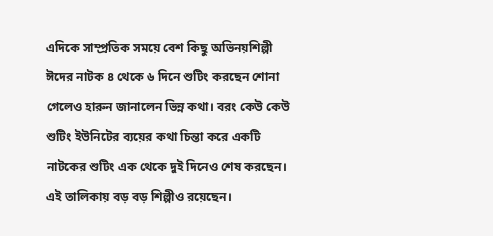এদিকে সাম্প্রতিক সময়ে বেশ কিছু অভিনয়শিল্পী ঈদের নাটক ৪ থেকে ৬ দিনে শুটিং করছেন শোনা গেলেও হারুন জানালেন ভিন্ন কথা। বরং কেউ কেউ শুটিং ইউনিটের ব্যয়ের কথা চিন্তা করে একটি নাটকের শুটিং এক থেকে দুই দিনেও শেষ করছেন। এই তালিকায় বড় বড় শিল্পীও রয়েছেন।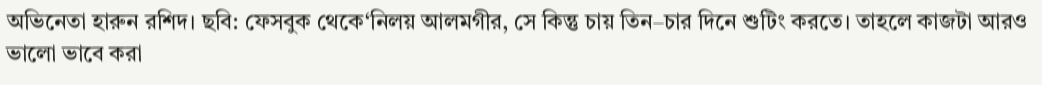অভিনেতা হারুন রশিদ। ছবি: ফেসবুক থেকে‘নিলয় আলমগীর, সে কিন্তু চায় তিন–চার দিনে শুটিং করতে। তাহলে কাজটা আরও ভালো ভাবে করা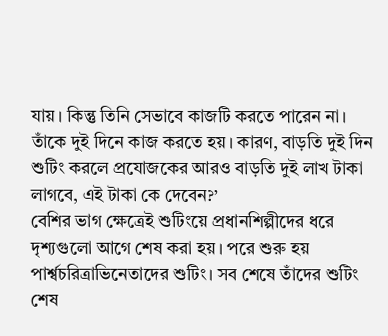যায়। কিন্তু তিনি সেভাবে কাজটি করতে পারেন না। তাঁকে দুই দিনে কাজ করতে হয়। কারণ, বাড়তি দুই দিন শুটিং করলে প্রযোজকের আরও বাড়তি দুই লাখ টাকা লাগবে, এই টাকা কে দেবেন?’
বেশির ভাগ ক্ষেত্রেই শুটিংয়ে প্রধানশিল্পীদের ধরে দৃশ্যগুলো আগে শেষ করা হয়। পরে শুরু হয় পার্শ্বচরিত্রাভিনেতাদের শুটিং। সব শেষে তাঁদের শুটিং শেষ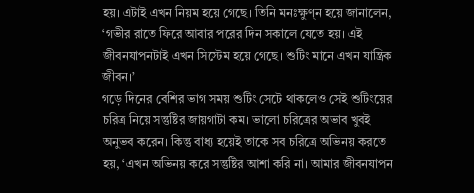হয়। এটাই এখন নিয়ম হয়ে গেছে। তিনি মনঃক্ষুণ্ন হয়ে জানালেন, ‘গভীর রাতে ফিরে আবার পরের দিন সকালে যেতে হয়। এই জীবনযাপনটাই এখন সিস্টেম হয়ে গেছে। শুটিং মানে এখন যান্ত্রিক জীবন।’
গড়ে দিনের বেশির ভাগ সময় শুটিং সেটে থাকলেও সেই শুটিংয়ের চরিত্র নিয়ে সন্তুষ্টির জায়গাটা কম। ভালো চরিত্রের অভাব খুবই অনুভব করেন। কিন্তু বাধ্য হয়েই তাকে সব চরিত্রে অভিনয় করতে হয়, ‘এখন অভিনয় করে সন্তুষ্টির আশা করি না। আমার জীবনযাপন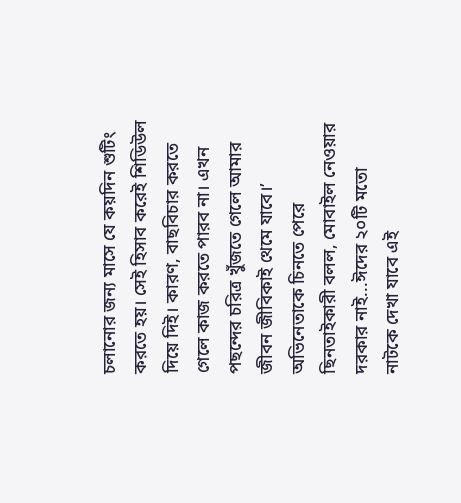চলানোর জন্য মাসে যে কয়দিন শুটিং করতে হয়। সেই হিসাব করেই শিডিউল দিয়ে দিই। কারণ, বাছবিচার করতে গেলে কাজ করতে পারব না। এখন পছন্দের চরিত্র খুঁজতে গেলে আমার জীবন জীবিকাই থেমে যাবে।’
অভিনেতাকে চিনতে পেরে ছিনতাইকারী বলল, মোবাইল নেওয়ার দরকার নাই...ঈদের ২০টি মতো নাটকে দেখা যাবে এই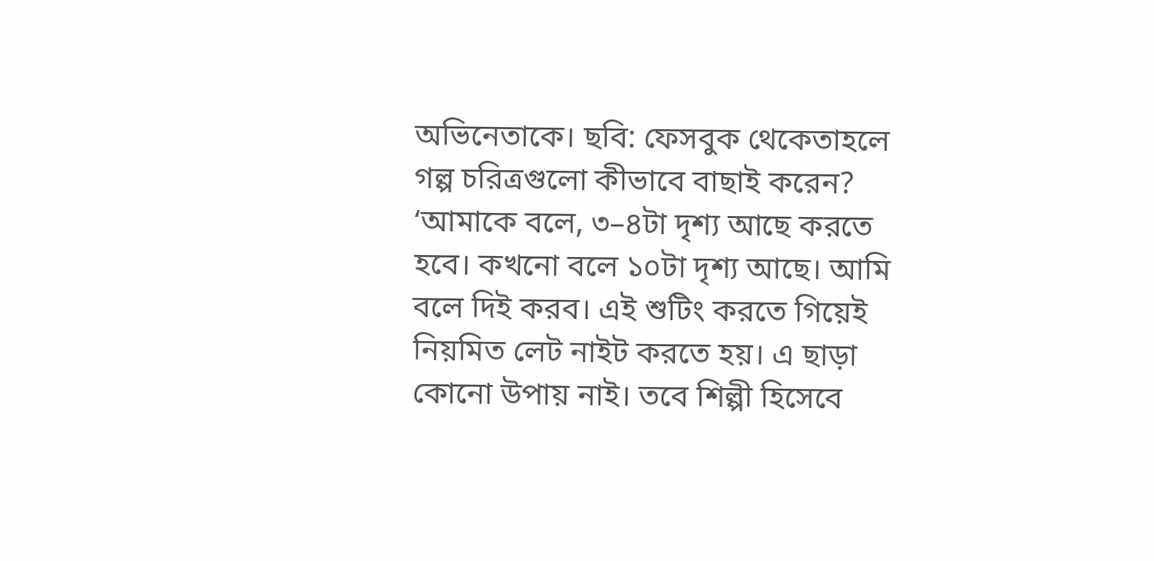অভিনেতাকে। ছবি: ফেসবুক থেকেতাহলে গল্প চরিত্রগুলো কীভাবে বাছাই করেন? ‘আমাকে বলে, ৩–৪টা দৃশ্য আছে করতে হবে। কখনো বলে ১০টা দৃশ্য আছে। আমি বলে দিই করব। এই শুটিং করতে গিয়েই নিয়মিত লেট নাইট করতে হয়। এ ছাড়া কোনো উপায় নাই। তবে শিল্পী হিসেবে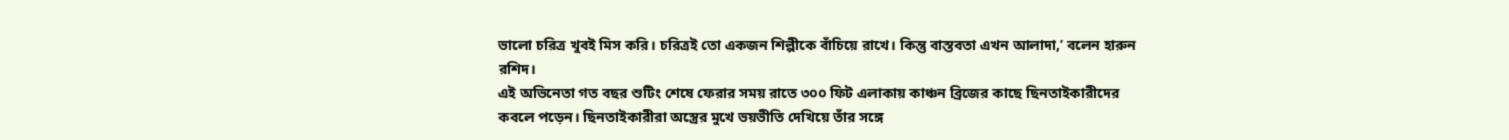ভালো চরিত্র খুবই মিস করি। চরিত্রই তো একজন শিল্পীকে বাঁচিয়ে রাখে। কিন্তু বাস্তবতা এখন আলাদা,’ বলেন হারুন রশিদ।
এই অভিনেতা গত বছর শুটিং শেষে ফেরার সময় রাতে ৩০০ ফিট এলাকায় কাঞ্চন ব্রিজের কাছে ছিনতাইকারীদের কবলে পড়েন। ছিনতাইকারীরা অস্ত্রের মুখে ভয়ভীতি দেখিয়ে তাঁর সঙ্গে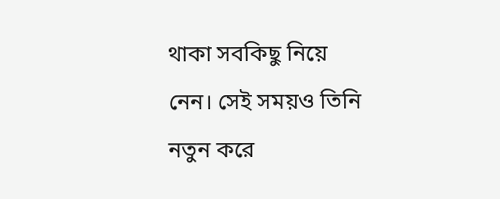থাকা সবকিছু নিয়ে নেন। সেই সময়ও তিনি নতুন করে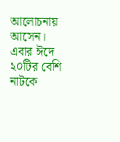আলোচনায় আসেন। এবার ঈদে ২০টির বেশি নাটকে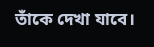তাঁকে দেখা যাবে।